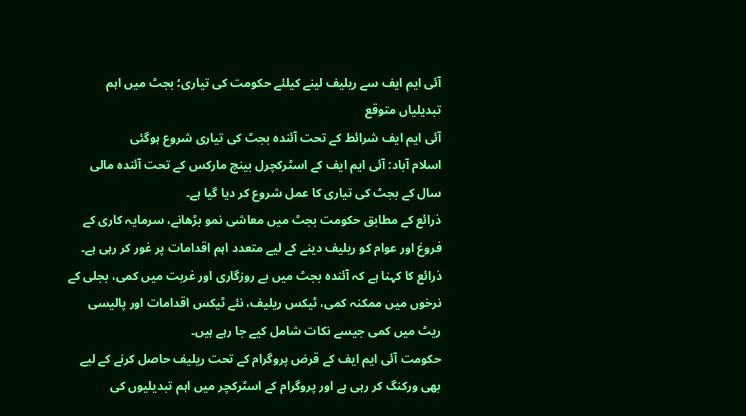آئی ایم ایف سے ریلیف لینے کیلئے حکومت کی تیاری؛ بجٹ میں اہم تبدیلیاں متوقع
آئی ایم ایف شرائط کے تحت آئندہ بجٹ کی تیاری شروع ہوگئی
اسلام آباد: آئی ایم ایف کے اسٹرکچرل بینچ مارکس کے تحت آئندہ مالی سال کے بجٹ کی تیاری کا عمل شروع کر دیا گیا ہے۔
ذرائع کے مطابق حکومت بجٹ میں معاشی نمو بڑھانے، سرمایہ کاری کے فروغ اور عوام کو ریلیف دینے کے لیے متعدد اہم اقدامات پر غور کر رہی ہے۔
ذرائع کا کہنا ہے کہ آئندہ بجٹ میں بے روزگاری اور غربت میں کمی، بجلی کے نرخوں میں ممکنہ کمی، ٹیکس ریلیف، نئے ٹیکس اقدامات اور پالیسی ریٹ میں کمی جیسے نکات شامل کیے جا رہے ہیں۔
حکومت آئی ایم ایف کے قرض پروگرام کے تحت ریلیف حاصل کرنے کے لیے بھی ورکنگ کر رہی ہے اور پروگرام کے اسٹرکچر میں اہم تبدیلیوں کی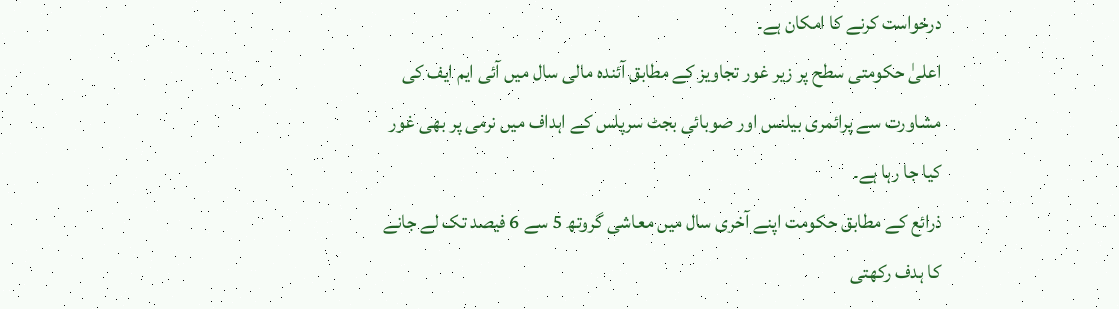درخواست کرنے کا امکان ہے۔
اعلیٰ حکومتی سطح پر زیر غور تجاویز کے مطابق آئندہ مالی سال میں آئی ایم ایف کی مشاورت سے پرائمری بیلنس اور صوبائی بجٹ سرپلس کے اہداف میں نرمی پر بھی غور کیا جا رہا ہے۔
ذرائع کے مطابق حکومت اپنے آخری سال میں معاشی گروتھ 5 سے 6 فیصد تک لے جانے کا ہدف رکھتی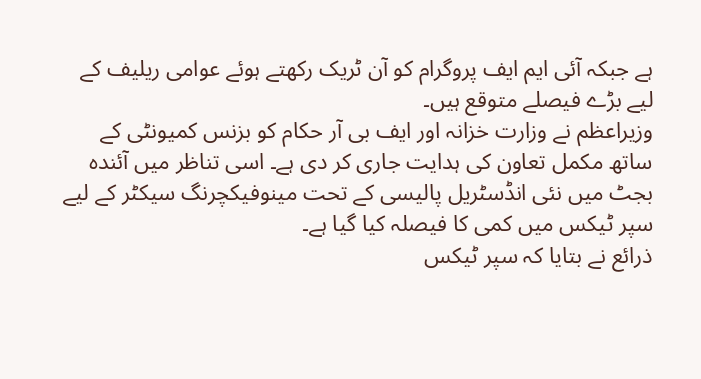ہے جبکہ آئی ایم ایف پروگرام کو آن ٹریک رکھتے ہوئے عوامی ریلیف کے لیے بڑے فیصلے متوقع ہیں۔
وزیراعظم نے وزارت خزانہ اور ایف بی آر حکام کو بزنس کمیونٹی کے ساتھ مکمل تعاون کی ہدایت جاری کر دی ہے۔ اسی تناظر میں آئندہ بجٹ میں نئی انڈسٹریل پالیسی کے تحت مینوفیکچرنگ سیکٹر کے لیے سپر ٹیکس میں کمی کا فیصلہ کیا گیا ہے۔
ذرائع نے بتایا کہ سپر ٹیکس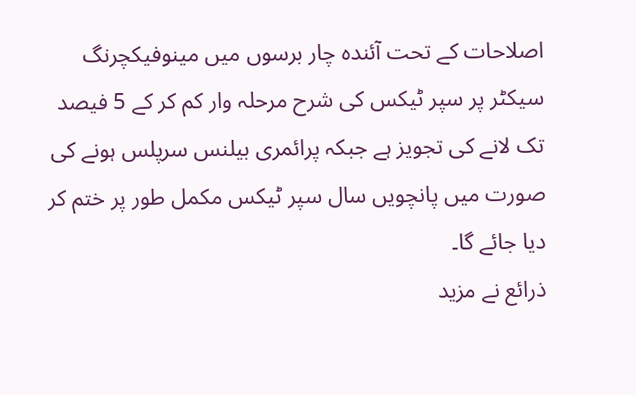اصلاحات کے تحت آئندہ چار برسوں میں مینوفیکچرنگ سیکٹر پر سپر ٹیکس کی شرح مرحلہ وار کم کر کے 5 فیصد تک لانے کی تجویز ہے جبکہ پرائمری بیلنس سرپلس ہونے کی صورت میں پانچویں سال سپر ٹیکس مکمل طور پر ختم کر دیا جائے گا۔
ذرائع نے مزید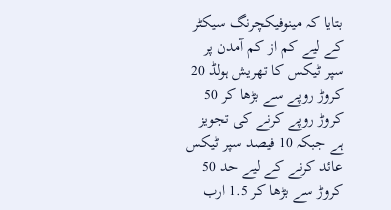بتایا کہ مینوفیکچرنگ سیکٹر کے لیے کم از کم آمدن پر سپر ٹیکس کا تھریش ہولڈ 20 کروڑ روپے سے بڑھا کر 50 کروڑ روپے کرنے کی تجویز ہے جبکہ 10 فیصد سپر ٹیکس عائد کرنے کے لیے حد 50 کروڑ سے بڑھا کر 1.5 ارب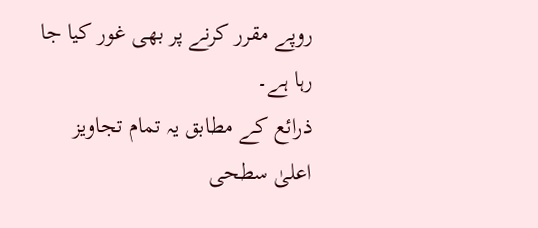روپے مقرر کرنے پر بھی غور کیا جا رہا ہے۔
ذرائع کے مطابق یہ تمام تجاویز اعلیٰ سطحی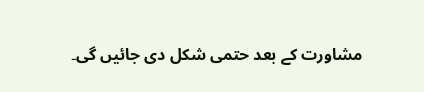مشاورت کے بعد حتمی شکل دی جائیں گی۔